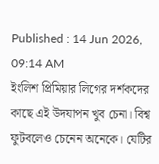Published : 14 Jun 2026, 09:14 AM
ইংলিশ প্রিমিয়ার লিগের দর্শকদের কাছে এই উদযাপন খুব চেনা। বিশ্ব ফুটবলেও চেনেন অনেকে। যেটির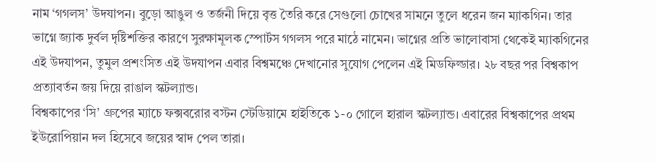নাম ‘গগলস’ উদযাপন। বুড়ো আঙুল ও তর্জনী দিয়ে বৃত্ত তৈরি করে সেগুলো চোখের সামনে তুলে ধরেন জন ম্যাকগিন। তার ভাগ্নে জ্যাক দুর্বল দৃষ্টিশক্তির কারণে সুরক্ষামূলক স্পোর্টস গগলস পরে মাঠে নামেন। ভাগ্নের প্রতি ভালোবাসা থেকেই ম্যাকগিনের এই উদযাপন, তুমুল প্রশংসিত এই উদযাপন এবার বিশ্বমঞ্চে দেখানোর সুযোগ পেলেন এই মিডফিল্ডার। ২৮ বছর পর বিশ্বকাপ প্রত্যাবর্তন জয় দিয়ে রাঙাল স্কটল্যান্ড।
বিশ্বকাপের ‘সি’ গ্রুপের ম্যাচে ফক্সবরোর বস্টন স্টেডিয়ামে হাইতিকে ১-০ গোলে হারাল স্কটল্যান্ড। এবারের বিশ্বকাপের প্রথম ইউরোপিয়ান দল হিসেবে জয়ের স্বাদ পেল তারা।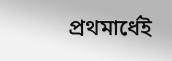প্রথমার্ধেই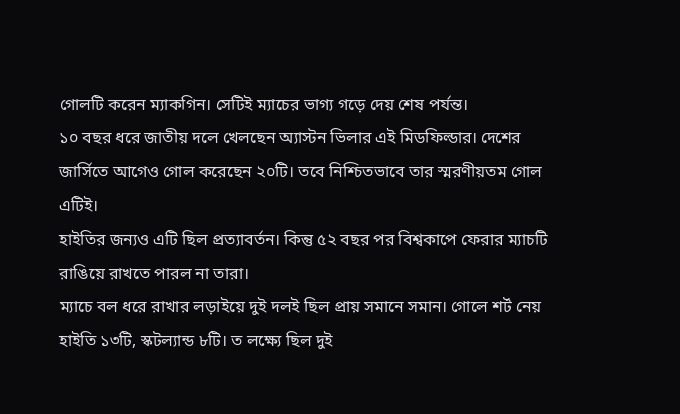গোলটি করেন ম্যাকগিন। সেটিই ম্যাচের ভাগ্য গড়ে দেয় শেষ পর্যন্ত।
১০ বছর ধরে জাতীয় দলে খেলছেন অ্যাস্টন ভিলার এই মিডফিল্ডার। দেশের জার্সিতে আগেও গোল করেছেন ২০টি। তবে নিশ্চিতভাবে তার স্মরণীয়তম গোল এটিই।
হাইতির জন্যও এটি ছিল প্রত্যাবর্তন। কিন্তু ৫২ বছর পর বিশ্বকাপে ফেরার ম্যাচটি রাঙিয়ে রাখতে পারল না তারা।
ম্যাচে বল ধরে রাখার লড়াইয়ে দুই দলই ছিল প্রায় সমানে সমান। গোলে শর্ট নেয় হাইতি ১৩টি, স্কটল্যান্ড ৮টি। ত লক্ষ্যে ছিল দুই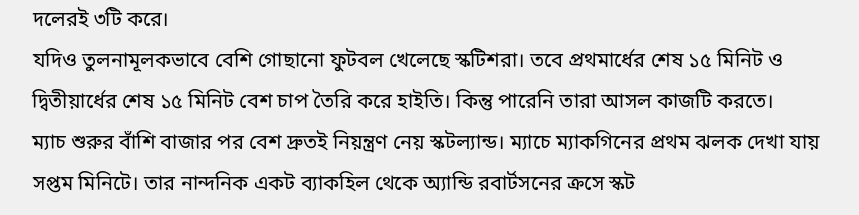দলেরই ৩টি করে।
যদিও তুলনামূলকভাবে বেশি গোছানো ফুটবল খেলেছে স্কটিশরা। তবে প্রথমার্ধের শেষ ১৫ মিনিট ও দ্বিতীয়ার্ধের শেষ ১৫ মিনিট বেশ চাপ তৈরি করে হাইতি। কিন্তু পারেনি তারা আসল কাজটি করতে।
ম্যাচ শুরুর বাঁশি বাজার পর বেশ দ্রুতই নিয়ন্ত্রণ নেয় স্কটল্যান্ড। ম্যাচে ম্যাকগিনের প্রথম ঝলক দেখা যায় সপ্তম মিনিটে। তার নান্দনিক একট ব্যাকহিল থেকে অ্যান্ডি রবার্টসনের ক্রসে স্কট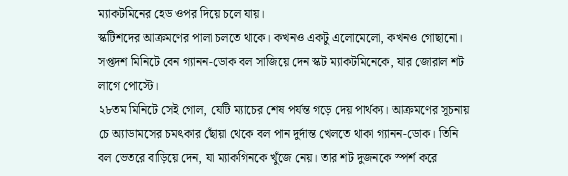ম্যাকটমিনের হেড ওপর দিয়ে চলে যায়।
স্কটিশদের আক্রমণের পালা চলতে থাকে। কখনও একটু এলোমেলো, কখনও গোছানো। সপ্তদশ মিনিটে বেন গ্যানন-ডোক বল সাজিয়ে দেন স্কট ম্যাকটমিনেকে, যার জোরাল শট লাগে পোস্টে।
২৮তম মিনিটে সেই গোল, যেটি ম্যাচের শেষ পর্যন্ত গড়ে দেয় পার্থক্য। আক্রমণের সূচনায় চে অ্যাডামসের চমৎকার ছোঁয়া থেকে বল পান দুর্দান্ত খেলতে থাকা গ্যানন-ডোক। তিনি বল ভেতরে বাড়িয়ে দেন, যা ম্যাকগিনকে খুঁজে নেয়। তার শট দুজনকে স্পর্শ করে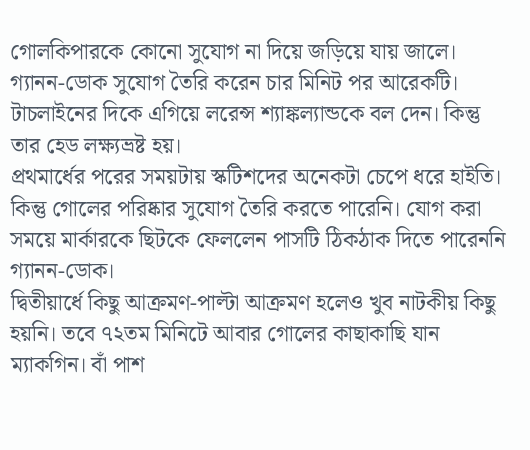গোলকিপারকে কোনো সুযোগ না দিয়ে জড়িয়ে যায় জালে।
গ্যানন-ডোক সুযোগ তৈরি করেন চার মিনিট পর আরেকটি। টাচলাইনের দিকে এগিয়ে লরেন্স শ্যাঙ্কল্যান্ডকে বল দেন। কিন্তু তার হেড লক্ষ্যভ্রষ্ট হয়।
প্রথমার্ধের পরের সময়টায় স্কটিশদের অনেকটা চেপে ধরে হাইতি। কিন্তু গোলের পরিষ্কার সুযোগ তৈরি করতে পারেনি। যোগ করা সময়ে মার্কারকে ছিটকে ফেললেন পাসটি ঠিকঠাক দিতে পারেননি গ্যানন-ডোক।
দ্বিতীয়ার্ধে কিছু আক্রমণ-পাল্টা আক্রমণ হলেও খুব নাটকীয় কিছু হয়নি। তবে ৭২তম মিনিটে আবার গোলের কাছাকাছি যান ম্যাকগিন। বাঁ পাশ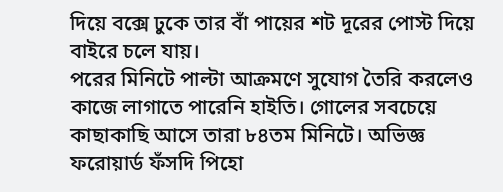দিয়ে বক্সে ঢুকে তার বাঁ পায়ের শট দূরের পোস্ট দিয়ে বাইরে চলে যায়।
পরের মিনিটে পাল্টা আক্রমণে সুযোগ তৈরি করলেও কাজে লাগাতে পারেনি হাইতি। গোলের সবচেয়ে কাছাকাছি আসে তারা ৮৪তম মিনিটে। অভিজ্ঞ ফরোয়ার্ড ফঁসদি পিহো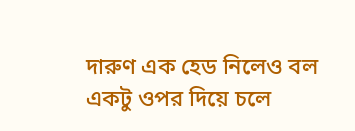দারুণ এক হেড নিলেও বল একটু ওপর দিয়ে চলে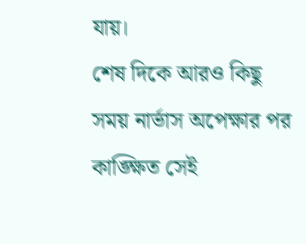যায়।
শেষ দিকে আরও কিছু সময় নার্ভাস অপেক্ষার পর কাঙ্ক্ষিত সেই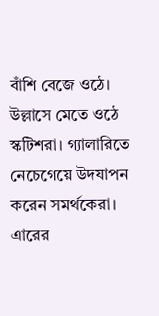বাঁশি বেজে ওঠে। উল্লাসে মেতে ওঠে স্কটিশরা। গ্যালারিতে নেচেগেয়ে উদযাপন করেন সমর্থকেরা।
এারের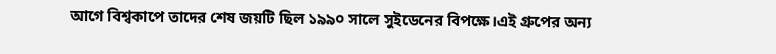আগে বিশ্বকাপে তাদের শেষ জয়টি ছিল ১৯৯০ সালে সুইডেনের বিপক্ষে।এই গ্রুপের অন্য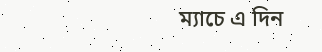ম্যাচে এ দিন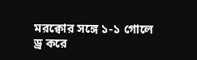মরক্বোর সঙ্গে ১-১ গোলে ড্র করে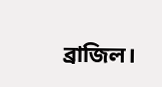ব্রাজিল।